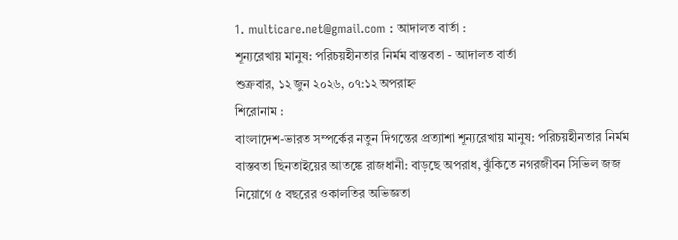1. multicare.net@gmail.com : আদালত বার্তা :
শূন্যরেখায় মানুষ: পরিচয়হীনতার নির্মম বাস্তবতা - আদালত বার্তা
শুক্রবার, ১২ জুন ২০২৬, ০৭:১২ অপরাহ্ন
শিরোনাম :
বাংলাদেশ-ভারত সম্পর্কের নতুন দিগন্তের প্রত্যাশা শূন্যরেখায় মানুষ: পরিচয়হীনতার নির্মম বাস্তবতা ছিনতাইয়ের আতঙ্কে রাজধানী: বাড়ছে অপরাধ, ঝুঁকিতে নগরজীবন সিভিল জজ নিয়োগে ৫ বছরের ওকালতির অভিজ্ঞতা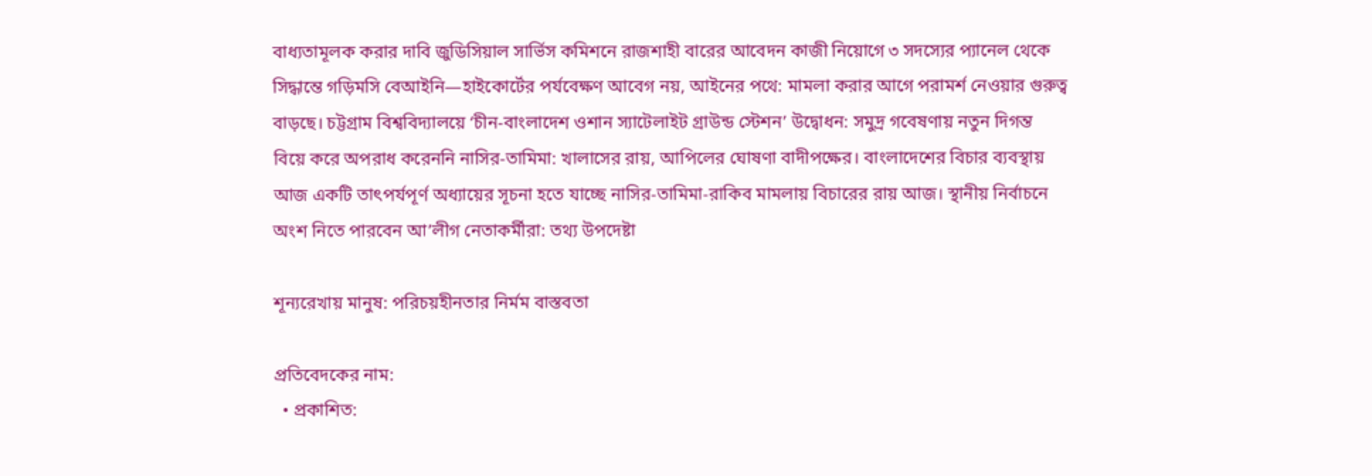বাধ্যতামূলক করার দাবি জুডিসিয়াল সার্ভিস কমিশনে রাজশাহী বারের আবেদন কাজী নিয়োগে ৩ সদস্যের প্যানেল থেকে সিদ্ধান্তে গড়িমসি বেআইনি—হাইকোর্টের পর্যবেক্ষণ আবেগ নয়, আইনের পথে: মামলা করার আগে পরামর্শ নেওয়ার গুরুত্ব বাড়ছে। চট্টগ্রাম বিশ্ববিদ্যালয়ে ‘চীন-বাংলাদেশ ওশান স্যাটেলাইট গ্রাউন্ড স্টেশন’ উদ্বোধন: সমুদ্র গবেষণায় নতুন দিগন্ত বিয়ে করে অপরাধ করেননি নাসির-তামিমা: খালাসের রায়, আপিলের ঘোষণা বাদীপক্ষের। বাংলাদেশের বিচার ব্যবস্থায় আজ একটি তাৎপর্যপূর্ণ অধ্যায়ের সূচনা হতে যাচ্ছে নাসির-তামিমা-রাকিব মামলায় বিচারের রায় আজ। স্থানীয় নির্বাচনে অংশ নিতে পারবেন আ’লীগ নেতাকর্মীরা: তথ্য উপদেষ্টা

শূন্যরেখায় মানুষ: পরিচয়হীনতার নির্মম বাস্তবতা

প্রতিবেদকের নাম:
  • প্রকাশিত: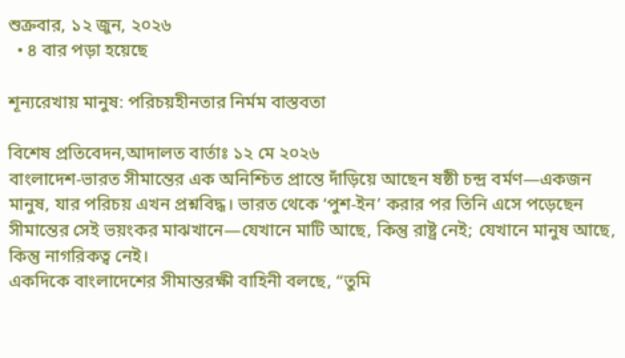শুক্রবার, ১২ জুন, ২০২৬
  • ৪ বার পড়া হয়েছে

শূন্যরেখায় মানুষ: পরিচয়হীনতার নির্মম বাস্তবতা

বিশেষ প্রতিবেদন,আদালত বার্তাঃ ১২ মে ২০২৬
বাংলাদেশ-ভারত সীমান্তের এক অনিশ্চিত প্রান্তে দাঁড়িয়ে আছেন ষষ্ঠী চন্দ্র বর্মণ—একজন মানুষ, যার পরিচয় এখন প্রশ্নবিদ্ধ। ভারত থেকে ‘পুশ-ইন’ করার পর তিনি এসে পড়েছেন সীমান্তের সেই ভয়ংকর মাঝখানে—যেখানে মাটি আছে, কিন্তু রাষ্ট্র নেই; যেখানে মানুষ আছে, কিন্তু নাগরিকত্ব নেই।
একদিকে বাংলাদেশের সীমান্তরক্ষী বাহিনী বলছে, “তুমি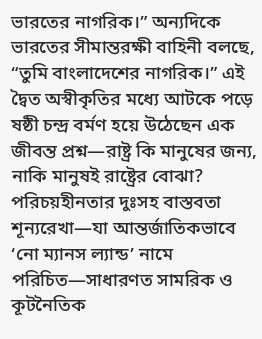ভারতের নাগরিক।” অন্যদিকে ভারতের সীমান্তরক্ষী বাহিনী বলছে, “তুমি বাংলাদেশের নাগরিক।” এই দ্বৈত অস্বীকৃতির মধ্যে আটকে পড়ে ষষ্ঠী চন্দ্র বর্মণ হয়ে উঠেছেন এক জীবন্ত প্রশ্ন—রাষ্ট্র কি মানুষের জন্য, নাকি মানুষই রাষ্ট্রের বোঝা?
পরিচয়হীনতার দুঃসহ বাস্তবতা
শূন্যরেখা—যা আন্তর্জাতিকভাবে ‘নো ম্যানস ল্যান্ড’ নামে পরিচিত—সাধারণত সামরিক ও কূটনৈতিক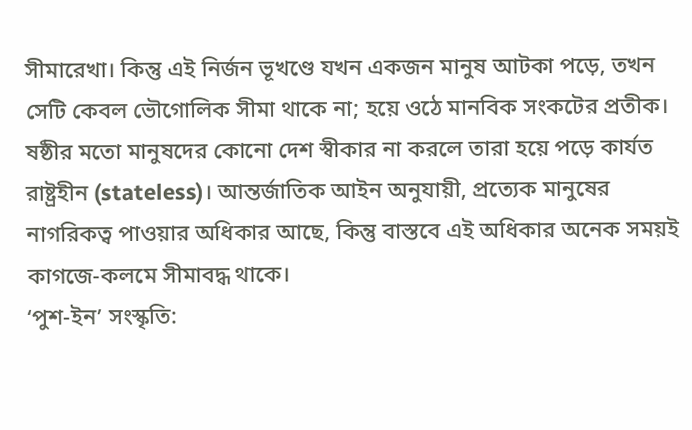সীমারেখা। কিন্তু এই নির্জন ভূখণ্ডে যখন একজন মানুষ আটকা পড়ে, তখন সেটি কেবল ভৌগোলিক সীমা থাকে না; হয়ে ওঠে মানবিক সংকটের প্রতীক।
ষষ্ঠীর মতো মানুষদের কোনো দেশ স্বীকার না করলে তারা হয়ে পড়ে কার্যত রাষ্ট্রহীন (stateless)। আন্তর্জাতিক আইন অনুযায়ী, প্রত্যেক মানুষের নাগরিকত্ব পাওয়ার অধিকার আছে, কিন্তু বাস্তবে এই অধিকার অনেক সময়ই কাগজে-কলমে সীমাবদ্ধ থাকে।
‘পুশ-ইন’ সংস্কৃতি: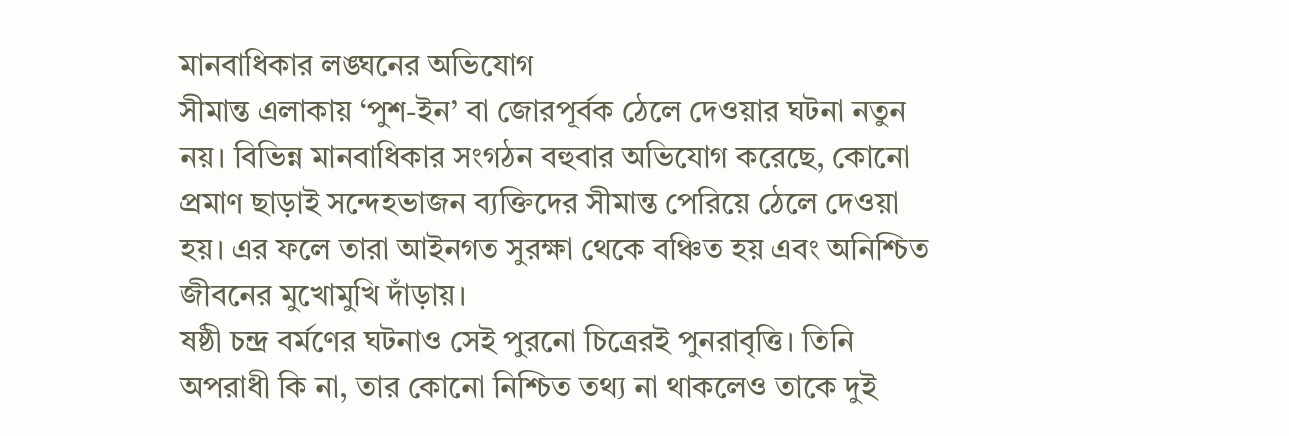মানবাধিকার লঙ্ঘনের অভিযোগ
সীমান্ত এলাকায় ‘পুশ-ইন’ বা জোরপূর্বক ঠেলে দেওয়ার ঘটনা নতুন নয়। বিভিন্ন মানবাধিকার সংগঠন বহুবার অভিযোগ করেছে, কোনো প্রমাণ ছাড়াই সন্দেহভাজন ব্যক্তিদের সীমান্ত পেরিয়ে ঠেলে দেওয়া হয়। এর ফলে তারা আইনগত সুরক্ষা থেকে বঞ্চিত হয় এবং অনিশ্চিত জীবনের মুখোমুখি দাঁড়ায়।
ষষ্ঠী চন্দ্র বর্মণের ঘটনাও সেই পুরনো চিত্রেরই পুনরাবৃত্তি। তিনি অপরাধী কি না, তার কোনো নিশ্চিত তথ্য না থাকলেও তাকে দুই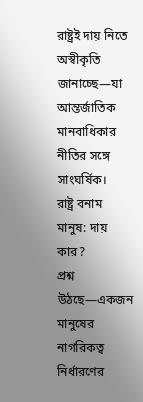রাষ্ট্রই দায় নিতে অস্বীকৃতি জানাচ্ছে—যা আন্তর্জাতিক মানবাধিকার নীতির সঙ্গে সাংঘর্ষিক।
রাষ্ট্র বনাম মানুষ: দায় কার?
প্রশ্ন উঠছে—একজন মানুষের নাগরিকত্ব নির্ধারণের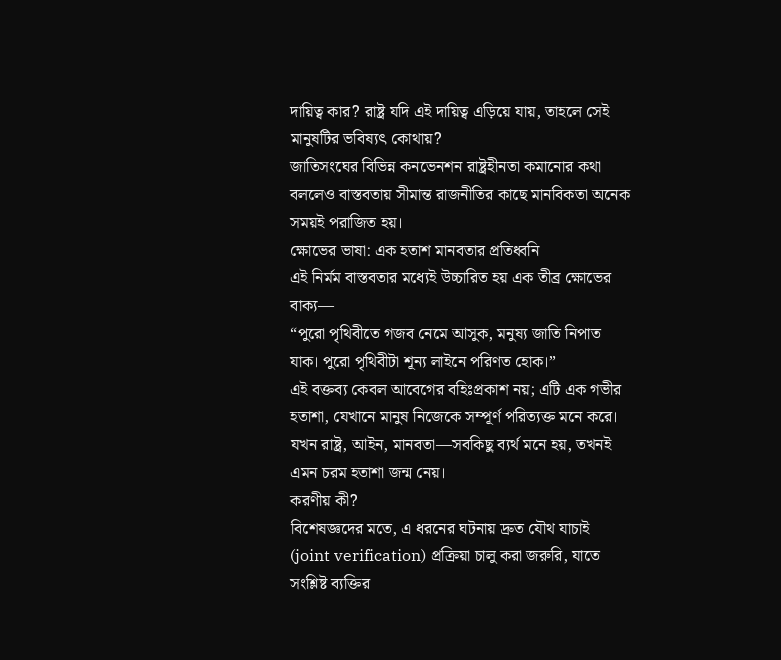দায়িত্ব কার? রাষ্ট্র যদি এই দায়িত্ব এড়িয়ে যায়, তাহলে সেই মানুষটির ভবিষ্যৎ কোথায়?
জাতিসংঘের বিভিন্ন কনভেনশন রাষ্ট্রহীনতা কমানোর কথা বললেও বাস্তবতায় সীমান্ত রাজনীতির কাছে মানবিকতা অনেক সময়ই পরাজিত হয়।
ক্ষোভের ভাষা: এক হতাশ মানবতার প্রতিধ্বনি
এই নির্মম বাস্তবতার মধ্যেই উচ্চারিত হয় এক তীব্র ক্ষোভের বাক্য—
“পুরো পৃথিবীতে গজব নেমে আসুক, মনুষ্য জাতি নিপাত যাক। পুরো পৃথিবীটা শূন্য লাইনে পরিণত হোক।”
এই বক্তব্য কেবল আবেগের বহিঃপ্রকাশ নয়; এটি এক গভীর হতাশা, যেখানে মানুষ নিজেকে সম্পূর্ণ পরিত্যক্ত মনে করে। যখন রাষ্ট্র, আইন, মানবতা—সবকিছু ব্যর্থ মনে হয়, তখনই এমন চরম হতাশা জন্ম নেয়।
করণীয় কী?
বিশেষজ্ঞদের মতে, এ ধরনের ঘটনায় দ্রুত যৌথ যাচাই (joint verification) প্রক্রিয়া চালু করা জরুরি, যাতে সংশ্লিষ্ট ব্যক্তির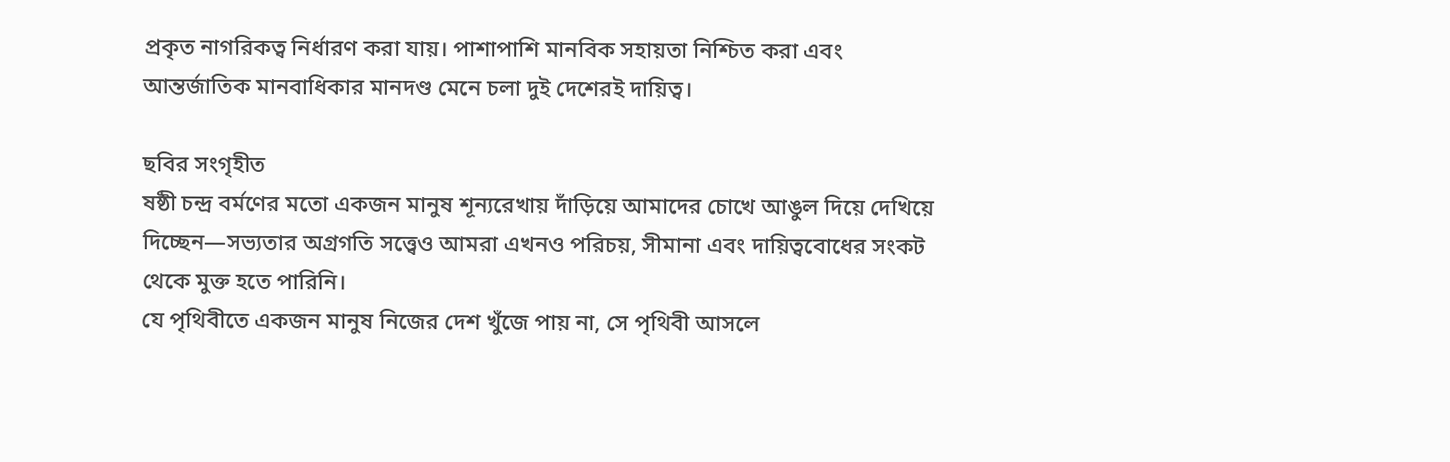প্রকৃত নাগরিকত্ব নির্ধারণ করা যায়। পাশাপাশি মানবিক সহায়তা নিশ্চিত করা এবং আন্তর্জাতিক মানবাধিকার মানদণ্ড মেনে চলা দুই দেশেরই দায়িত্ব।

ছবির সংগৃহীত
ষষ্ঠী চন্দ্র বর্মণের মতো একজন মানুষ শূন্যরেখায় দাঁড়িয়ে আমাদের চোখে আঙুল দিয়ে দেখিয়ে দিচ্ছেন—সভ্যতার অগ্রগতি সত্ত্বেও আমরা এখনও পরিচয়, সীমানা এবং দায়িত্ববোধের সংকট থেকে মুক্ত হতে পারিনি।
যে পৃথিবীতে একজন মানুষ নিজের দেশ খুঁজে পায় না, সে পৃথিবী আসলে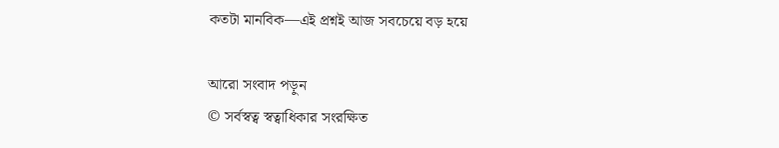কতটা মানবিক—এই প্রশ্নই আজ সবচেয়ে বড় হয়ে

আরো সংবাদ পড়ুন
© সর্বস্বত্ব স্বত্বাধিকার সংরক্ষিত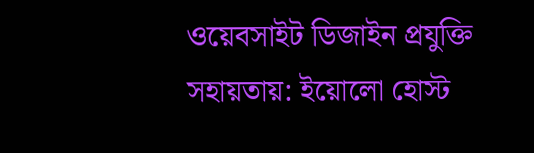ওয়েবসাইট ডিজাইন প্রযুক্তি সহায়তায়: ইয়োলো হোস্ট